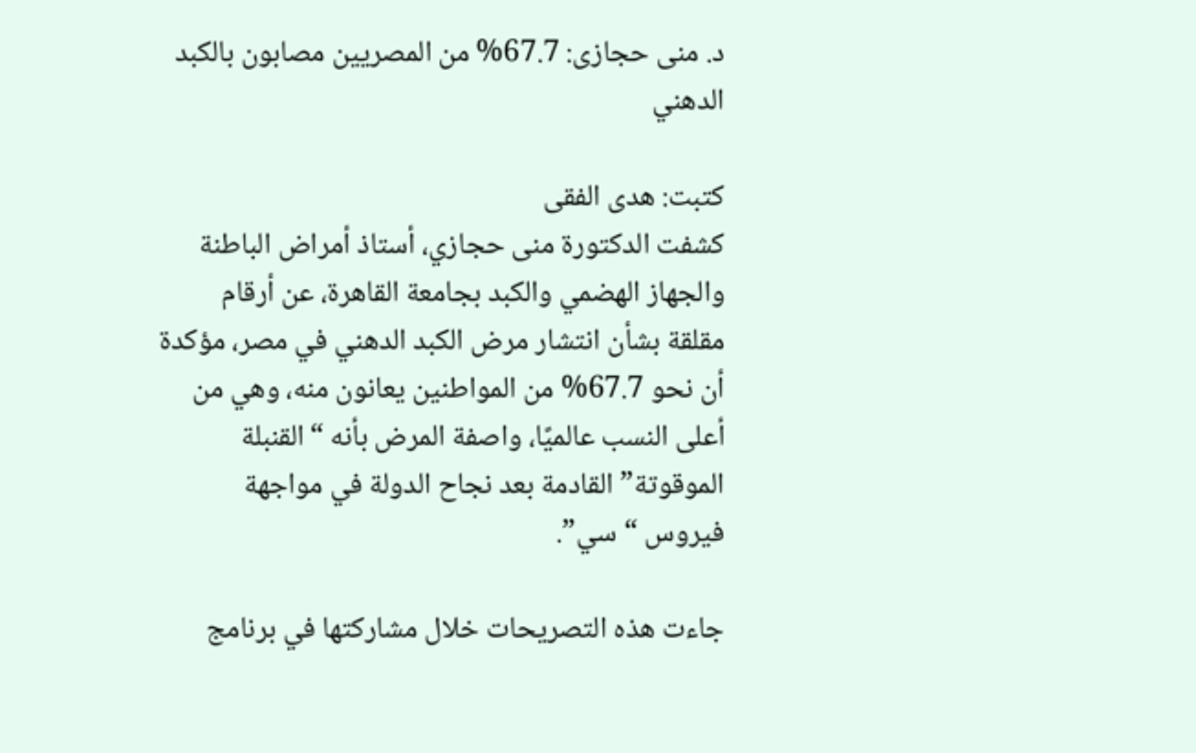د. منى حجازى: 67.7% من المصريين مصابون بالكبد الدهني

كتبت: هدى الفقى
كشفت الدكتورة منى حجازي، أستاذ أمراض الباطنة والجهاز الهضمي والكبد بجامعة القاهرة، عن أرقام مقلقة بشأن انتشار مرض الكبد الدهني في مصر، مؤكدة أن نحو 67.7% من المواطنين يعانون منه، وهي من أعلى النسب عالميًا، واصفة المرض بأنه “القنبلة الموقوتة” القادمة بعد نجاح الدولة في مواجهة فيروس “سي”.

جاءت هذه التصريحات خلال مشاركتها في برنامج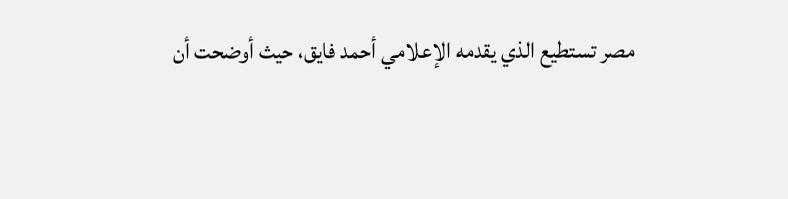مصر تستطيع الذي يقدمه الإعلامي أحمد فايق، حيث أوضحت أن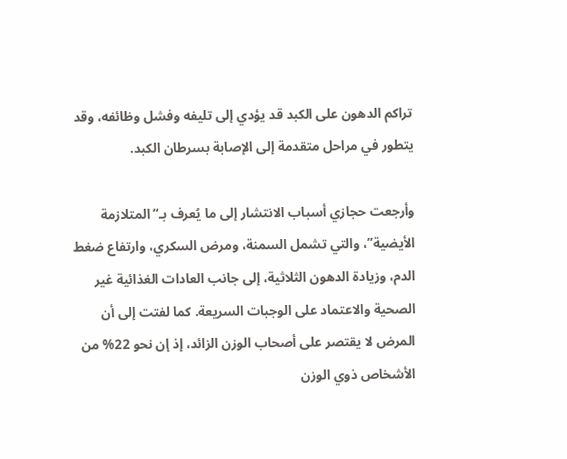تراكم الدهون على الكبد قد يؤدي إلى تليفه وفشل وظائفه، وقد يتطور في مراحل متقدمة إلى الإصابة بسرطان الكبد.

وأرجعت حجازي أسباب الانتشار إلى ما يُعرف بـ“المتلازمة الأيضية”، والتي تشمل السمنة، ومرض السكري، وارتفاع ضغط الدم، وزيادة الدهون الثلاثية، إلى جانب العادات الغذائية غير الصحية والاعتماد على الوجبات السريعة. كما لفتت إلى أن المرض لا يقتصر على أصحاب الوزن الزائد، إذ إن نحو 22% من الأشخاص ذوي الوزن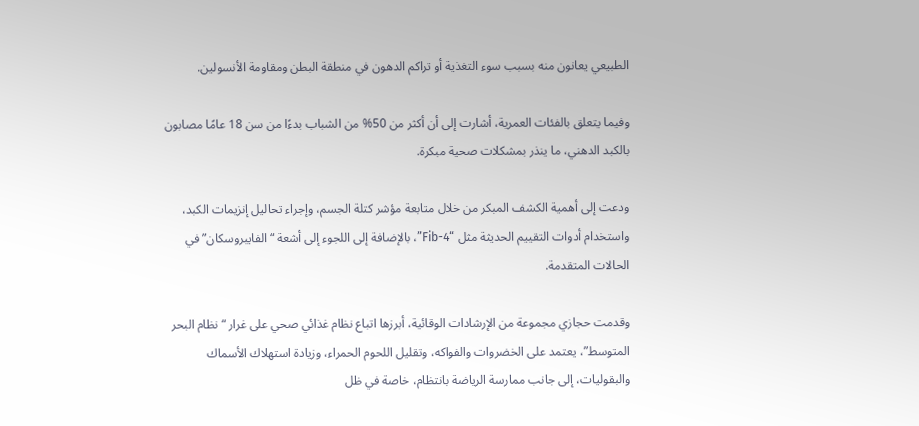الطبيعي يعانون منه بسبب سوء التغذية أو تراكم الدهون في منطقة البطن ومقاومة الأنسولين.

وفيما يتعلق بالفئات العمرية، أشارت إلى أن أكثر من 50% من الشباب بدءًا من سن 18 عامًا مصابون بالكبد الدهني، ما ينذر بمشكلات صحية مبكرة.

ودعت إلى أهمية الكشف المبكر من خلال متابعة مؤشر كتلة الجسم، وإجراء تحاليل إنزيمات الكبد، واستخدام أدوات التقييم الحديثة مثل “Fib-4”، بالإضافة إلى اللجوء إلى أشعة “الفايبروسكان” في الحالات المتقدمة.

وقدمت حجازي مجموعة من الإرشادات الوقائية، أبرزها اتباع نظام غذائي صحي على غرار “نظام البحر المتوسط”، يعتمد على الخضروات والفواكه، وتقليل اللحوم الحمراء، وزيادة استهلاك الأسماك والبقوليات، إلى جانب ممارسة الرياضة بانتظام، خاصة في ظل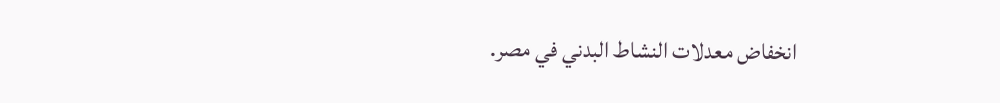انخفاض معدلات النشاط البدني في مصر.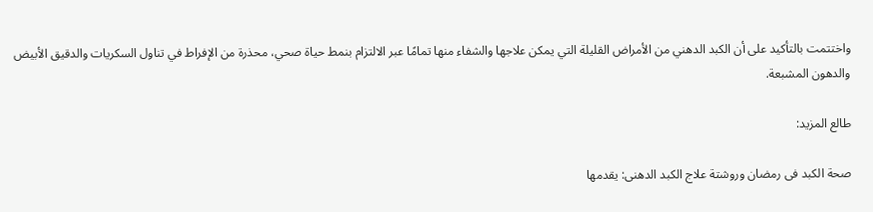واختتمت بالتأكيد على أن الكبد الدهني من الأمراض القليلة التي يمكن علاجها والشفاء منها تمامًا عبر الالتزام بنمط حياة صحي، محذرة من الإفراط في تناول السكريات والدقيق الأبيض والدهون المشبعة.

طالع المزيد:

صحة الكبد فى رمضان وروشتة علاج الكبد الدهنى: يقدمها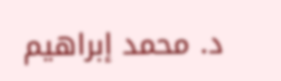د. محمد إبراهيم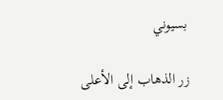بسيوني

زر الذهاب إلى الأعلى